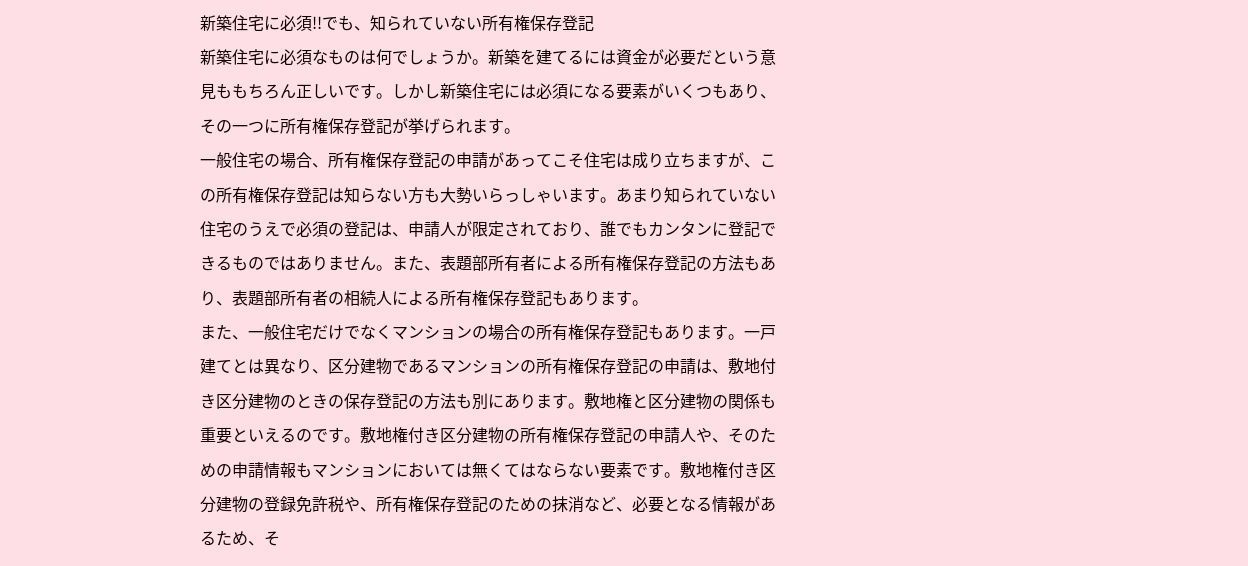新築住宅に必須!!でも、知られていない所有権保存登記
新築住宅に必須なものは何でしょうか。新築を建てるには資金が必要だという意見ももちろん正しいです。しかし新築住宅には必須になる要素がいくつもあり、その一つに所有権保存登記が挙げられます。
一般住宅の場合、所有権保存登記の申請があってこそ住宅は成り立ちますが、この所有権保存登記は知らない方も大勢いらっしゃいます。あまり知られていない住宅のうえで必須の登記は、申請人が限定されており、誰でもカンタンに登記できるものではありません。また、表題部所有者による所有権保存登記の方法もあり、表題部所有者の相続人による所有権保存登記もあります。
また、一般住宅だけでなくマンションの場合の所有権保存登記もあります。一戸建てとは異なり、区分建物であるマンションの所有権保存登記の申請は、敷地付き区分建物のときの保存登記の方法も別にあります。敷地権と区分建物の関係も重要といえるのです。敷地権付き区分建物の所有権保存登記の申請人や、そのための申請情報もマンションにおいては無くてはならない要素です。敷地権付き区分建物の登録免許税や、所有権保存登記のための抹消など、必要となる情報があるため、そ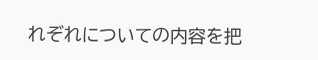れぞれについての内容を把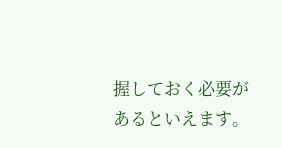握しておく必要があるといえます。